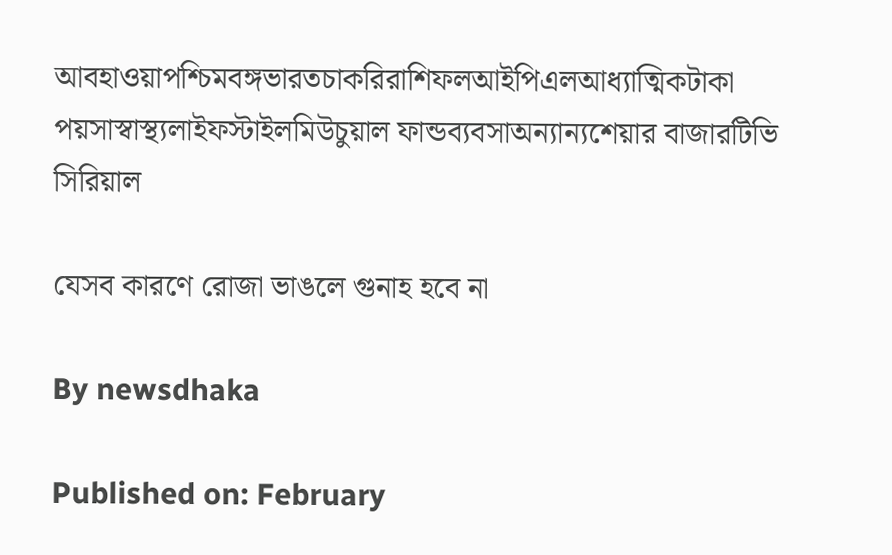আবহাওয়াপশ্চিমবঙ্গভারতচাকরিরাশিফলআইপিএলআধ্যাত্মিকটাকা পয়সাস্বাস্থ্যলাইফস্টাইলমিউচুয়াল ফান্ডব্যবসাঅন্যান্যশেয়ার বাজারটিভি সিরিয়াল

যেসব কারণে রোজা ভাঙলে গুনাহ হবে না

By newsdhaka

Published on: February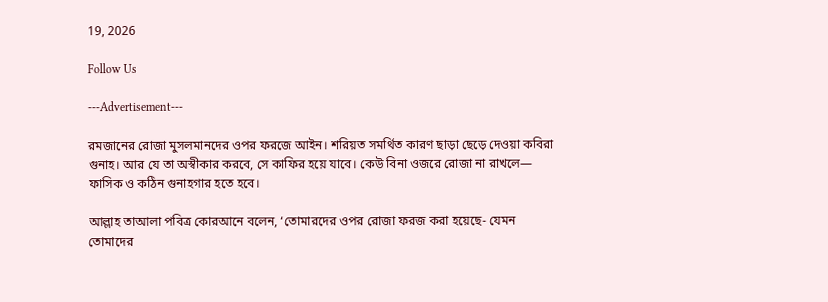19, 2026

Follow Us

---Advertisement---

রমজানের রোজা মুসলমানদের ওপর ফরজে আইন। শরিয়ত সমর্থিত কারণ ছাড়া ছেড়ে দেওয়া কবিরা গুনাহ। আর যে তা অস্বীকার করবে, সে কাফির হয়ে যাবে। কেউ বিনা ওজরে রোজা না রাখলে— ফাসিক ও কঠিন গুনাহগার হতে হবে।

আল্লাহ তাআলা পবিত্র কোরআনে বলেন, ‘তোমারদের ওপর রোজা ফরজ করা হয়েছে- যেমন তোমাদের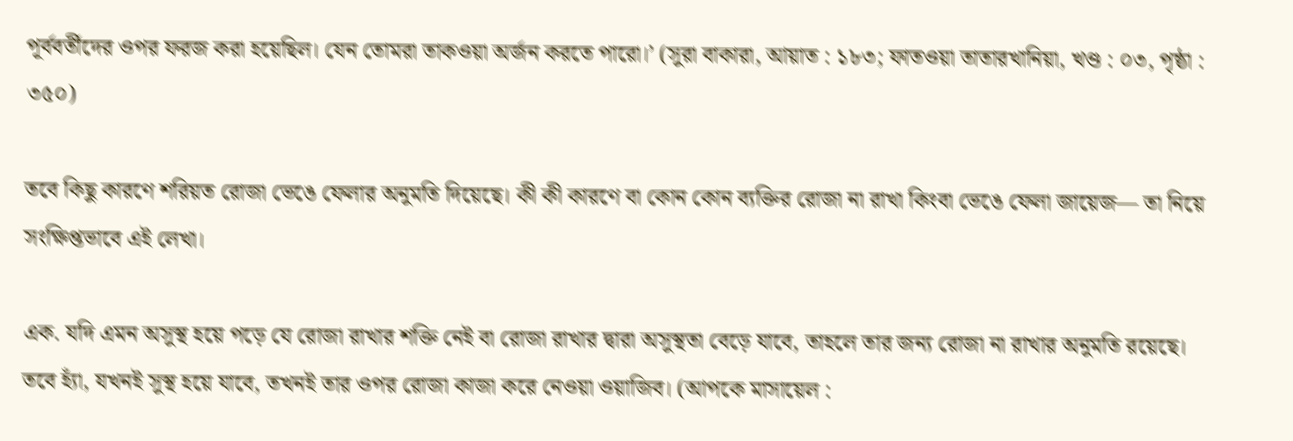পূর্ববর্তীদের ওপর ফরজ করা হয়েছিল। যেন তোমরা তাকওয়া অর্জন করতে পারো।’ (সুরা বাকারা, আয়াত : ১৮৩; ফাতওয়া তাতারখানিয়া, খণ্ড : ০৩, পৃষ্ঠা : ৩৫০)

তবে কিছু কারণে শরিয়ত রোজা ভেঙে ফেলার অনুমতি দিয়েছে। কী কী কারণে বা কোন কোন ব্যক্তির রোজা না রাখা কিংবা ভেঙে ফেলা জায়েজ— তা নিয়ে সংক্ষিপ্তভাবে এই লেখা।

এক. যদি এমন অসুস্থ হয়ে পড়ে যে রোজা রাখার শক্তি নেই বা রোজা রাখার দ্বারা অসুস্থতা বেড়ে যাবে, তাহলে তার জন্য রোজা না রাখার অনুমতি রয়েছে। তবে হ্যাঁ, যখনই সুস্থ হয়ে যাবে, তখনই তার ওপর রোজা কাজা করে নেওয়া ওয়াজিব। (আপকে মাসায়েল :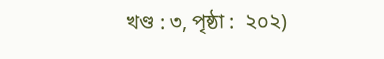খণ্ড : ৩, পৃষ্ঠা :  ২০২)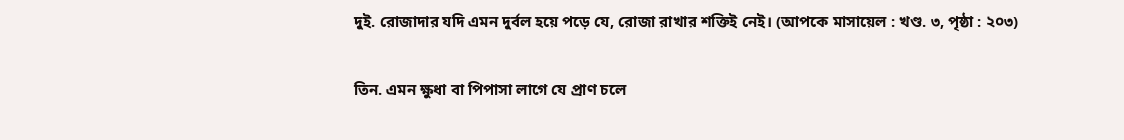দুই. রোজাদার যদি এমন দুর্বল হয়ে পড়ে যে, রোজা রাখার শক্তিই নেই। (আপকে মাসায়েল : খণ্ড. ৩, পৃষ্ঠা : ২০৩)

তিন. এমন ক্ষুধা বা পিপাসা লাগে যে প্রাণ চলে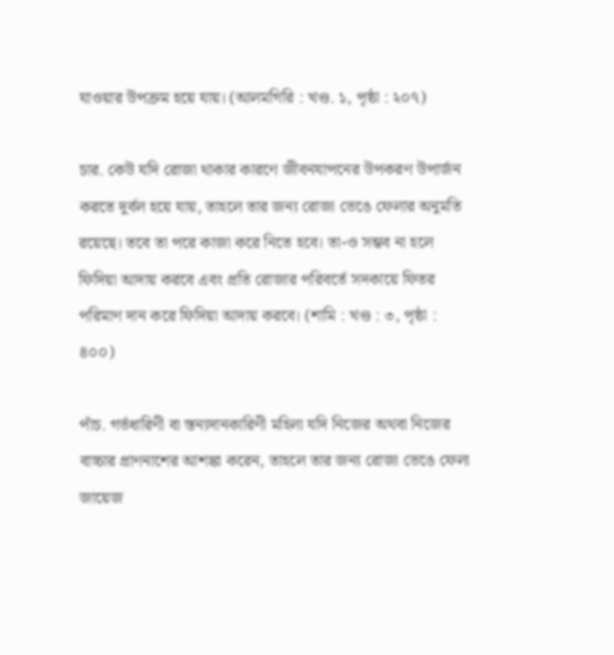যাওয়ার উপক্রম হয়ে যায়। (আলমগিরি : খণ্ড. ১, পৃষ্ঠা : ২০৭)

চার. কেউ যদি রোজা থাকার কারণে জীবনযাপনের উপকরণ উপার্জন করতে দুর্বল হয়ে যায়, তাহলে তার জন্য রোজা ভেঙে ফেলার অনুমতি রয়েছে। তবে তা পরে কাজা করে নিতে হবে। তা-ও সম্ভব না হলে ফিদিয়া আদায় করবে এবং প্রতি রোজার পরিবর্তে সদকায়ে ফিতর পরিমাণ দান করে ফিদিয়া আদায় করবে। (শামি : খণ্ড : ৩, পৃষ্ঠা : ৪০০)

পাঁচ. গর্ভধারিণী বা স্তন্যদানকারিণী মহিলা যদি নিজের অথবা নিজের বাচ্চার প্রাণনাশের আশঙ্কা করেন, তাহলে তার জন্য রোজা ভেঙে ফেলা জায়েজ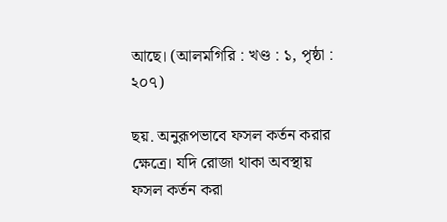আছে। (আলমগিরি : খণ্ড : ১, পৃষ্ঠা : ২০৭)

ছয়. অনুরূপভাবে ফসল কর্তন করার ক্ষেত্রে। যদি রোজা থাকা অবস্থায় ফসল কর্তন করা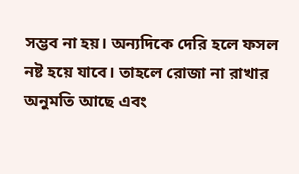সম্ভব না হয়। অন্যদিকে দেরি হলে ফসল নষ্ট হয়ে যাবে। তাহলে রোজা না রাখার অনুমতি আছে এবং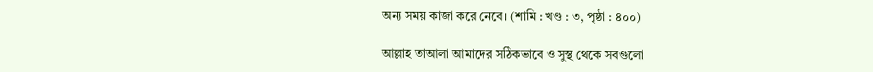অন্য সময় কাজা করে নেবে। (শামি : খণ্ড : ৩, পৃষ্ঠা : ৪০০)

আল্লাহ তাআলা আমাদের সঠিকভাবে ও সুস্থ থেকে সবগুলো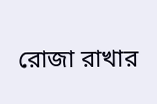রোজা রাখার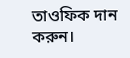তাওফিক দান করুন।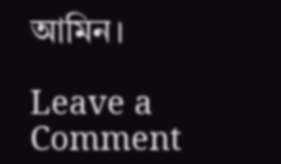আমিন।

Leave a Comment